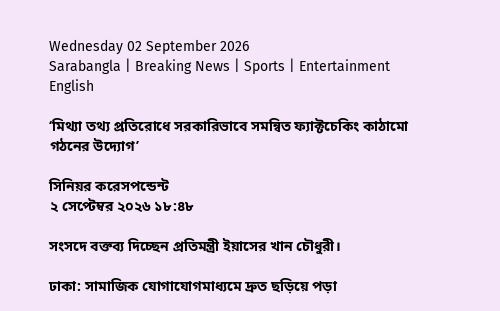Wednesday 02 September 2026
Sarabangla | Breaking News | Sports | Entertainment
English

‘মিথ্যা তথ্য প্রতিরোধে সরকারিভাবে সমন্বিত ফ্যাক্টচেকিং কাঠামো গঠনের উদ্যোগ’

সিনিয়র করেসপন্ডেন্ট
২ সেপ্টেম্বর ২০২৬ ১৮:৪৮

সংসদে বক্তব্য দিচ্ছেন প্রতিমন্ত্রী ইয়াসের খান চৌধুরী।

ঢাকা: সামাজিক যোগাযোগমাধ্যমে দ্রুত ছড়িয়ে পড়া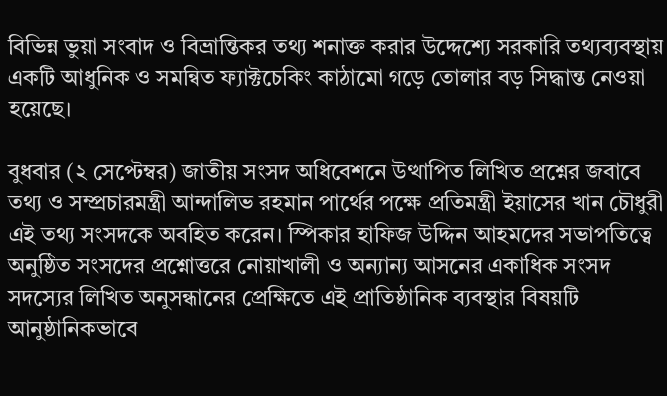বিভিন্ন ভুয়া সংবাদ ও বিভ্রান্তিকর তথ্য শনাক্ত করার উদ্দেশ্যে সরকারি তথ্যব্যবস্থায় একটি আধুনিক ও সমন্বিত ফ্যাক্টচেকিং কাঠামো গড়ে তোলার বড় সিদ্ধান্ত নেওয়া হয়েছে।

বুধবার (২ সেপ্টেম্বর) জাতীয় সংসদ অধিবেশনে উত্থাপিত লিখিত প্রশ্নের জবাবে তথ্য ও সম্প্রচারমন্ত্রী আন্দালিভ রহমান পার্থের পক্ষে প্রতিমন্ত্রী ইয়াসের খান চৌধুরী এই তথ্য সংসদকে অবহিত করেন। স্পিকার হাফিজ উদ্দিন আহমদের সভাপতিত্বে অনুষ্ঠিত সংসদের প্রশ্নোত্তরে নোয়াখালী ও অন্যান্য আসনের একাধিক সংসদ সদস্যের লিখিত অনুসন্ধানের প্রেক্ষিতে এই প্রাতিষ্ঠানিক ব্যবস্থার বিষয়টি আনুষ্ঠানিকভাবে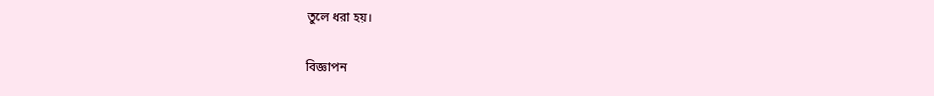তুলে ধরা হয়।

বিজ্ঞাপন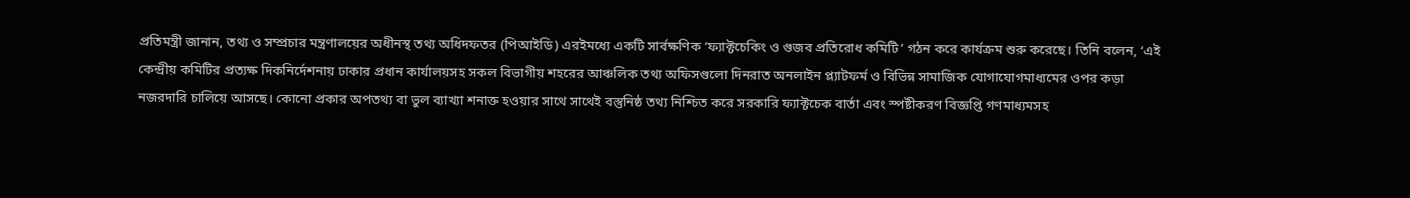প্রতিমন্ত্রী জানান, তথ্য ও সম্প্রচার মন্ত্রণালয়ের অধীনস্থ তথ্য অধিদফতর (পিআইডি) এরইমধ্যে একটি সার্বক্ষণিক ‘ফ্যাক্টচেকিং ও গুজব প্রতিরোধ কমিটি’ গঠন করে কার্যক্রম শুরু করেছে। তিনি বলেন, ‘এই কেন্দ্রীয় কমিটির প্রত্যক্ষ দিকনির্দেশনায় ঢাকার প্রধান কার্যালয়সহ সকল বিভাগীয় শহরের আঞ্চলিক তথ্য অফিসগুলো দিনরাত অনলাইন প্ল্যাটফর্ম ও বিভিন্ন সামাজিক যোগাযোগমাধ্যমের ওপর কড়া নজরদারি চালিয়ে আসছে। কোনো প্রকার অপতথ্য বা ভুল ব্যাখ্যা শনাক্ত হওয়ার সাথে সাথেই বস্তুনিষ্ঠ তথ্য নিশ্চিত করে সরকারি ফ্যাক্টচেক বার্তা এবং স্পষ্টীকরণ বিজ্ঞপ্তি গণমাধ্যমসহ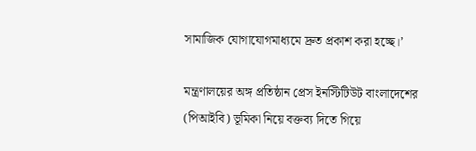সামাজিক যোগাযোগমাধ্যমে দ্রুত প্রকাশ করা হচ্ছে।’

মন্ত্রণালয়ের অঙ্গ প্রতিষ্ঠান প্রেস ইনস্টিটিউট বাংলাদেশের (পিআইবি) ভূমিকা নিয়ে বক্তব্য দিতে গিয়ে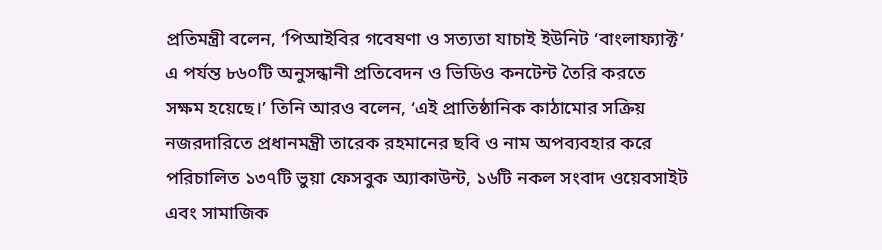প্রতিমন্ত্রী বলেন, ‘পিআইবির গবেষণা ও সত্যতা যাচাই ইউনিট ‘বাংলাফ্যাক্ট’ এ পর্যন্ত ৮৬০টি অনুসন্ধানী প্রতিবেদন ও ভিডিও কনটেন্ট তৈরি করতে সক্ষম হয়েছে।’ তিনি আরও বলেন, ‘এই প্রাতিষ্ঠানিক কাঠামোর সক্রিয় নজরদারিতে প্রধানমন্ত্রী তারেক রহমানের ছবি ও নাম অপব্যবহার করে পরিচালিত ১৩৭টি ভুয়া ফেসবুক অ্যাকাউন্ট, ১৬টি নকল সংবাদ ওয়েবসাইট এবং সামাজিক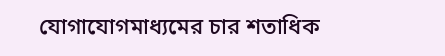যোগাযোগমাধ্যমের চার শতাধিক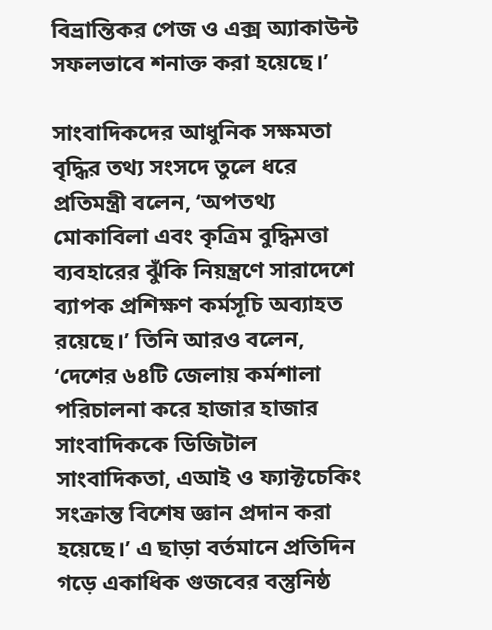বিভ্রান্তিকর পেজ ও এক্স অ্যাকাউন্ট সফলভাবে শনাক্ত করা হয়েছে।’

সাংবাদিকদের আধুনিক সক্ষমতা বৃদ্ধির তথ্য সংসদে তুলে ধরে প্রতিমন্ত্রী বলেন, ‘অপতথ্য মোকাবিলা এবং কৃত্রিম বুদ্ধিমত্তা ব্যবহারের ঝুঁকি নিয়ন্ত্রণে সারাদেশে ব্যাপক প্রশিক্ষণ কর্মসূচি অব্যাহত রয়েছে।’ তিনি আরও বলেন, ‘দেশের ৬৪টি জেলায় কর্মশালা পরিচালনা করে হাজার হাজার সাংবাদিককে ডিজিটাল সাংবাদিকতা, এআই ও ফ্যাক্টচেকিং সংক্রান্ত বিশেষ জ্ঞান প্রদান করা হয়েছে।’ এ ছাড়া বর্তমানে প্রতিদিন গড়ে একাধিক গুজবের বস্তুনিষ্ঠ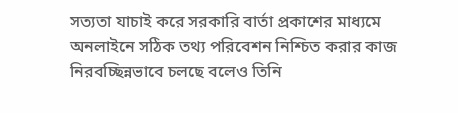সত্যতা যাচাই করে সরকারি বার্তা প্রকাশের মাধ্যমে অনলাইনে সঠিক তথ্য পরিবেশন নিশ্চিত করার কাজ নিরবচ্ছিন্নভাবে চলছে বলেও তিনি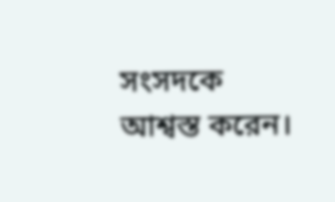সংসদকে আশ্বস্ত করেন।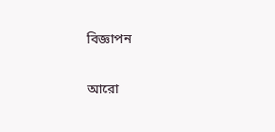বিজ্ঞাপন

আরো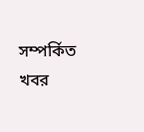সম্পর্কিত খবর